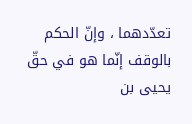تعدّدهما ، وإنّ الحكم بالوقف إنّما هو في حقّ يحيى بن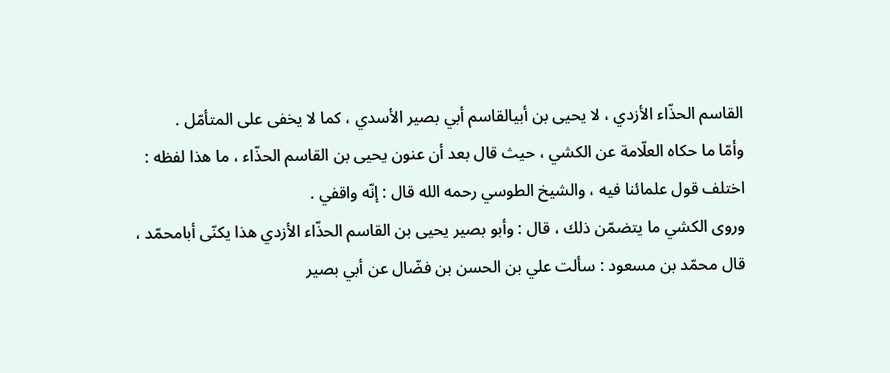القاسم الحذّاء الأزدي ، لا يحيى بن أبيالقاسم أبي بصير الأسدي ، كما لا يخفى على المتأمّل .
وأمّا ما حكاه العلّامة عن الكشي ، حيث قال بعد أن عنون يحيى بن القاسم الحذّاء ، ما هذا لفظه : اختلف قول علمائنا فيه ، والشيخ الطوسي رحمه الله قال : إنّه واقفي .
وروى الكشي ما يتضمّن ذلك ، قال : وأبو بصير يحيى بن القاسم الحذّاء الأزدي هذا يكنّى أبامحمّد ، قال محمّد بن مسعود : سألت علي بن الحسن بن فضّال عن أبي بصير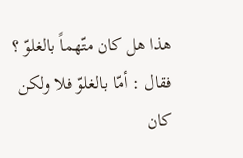هذا هل كان متّهماً بالغلوّ ؟ فقال : أمّا بالغلوّ فلا ولكن كان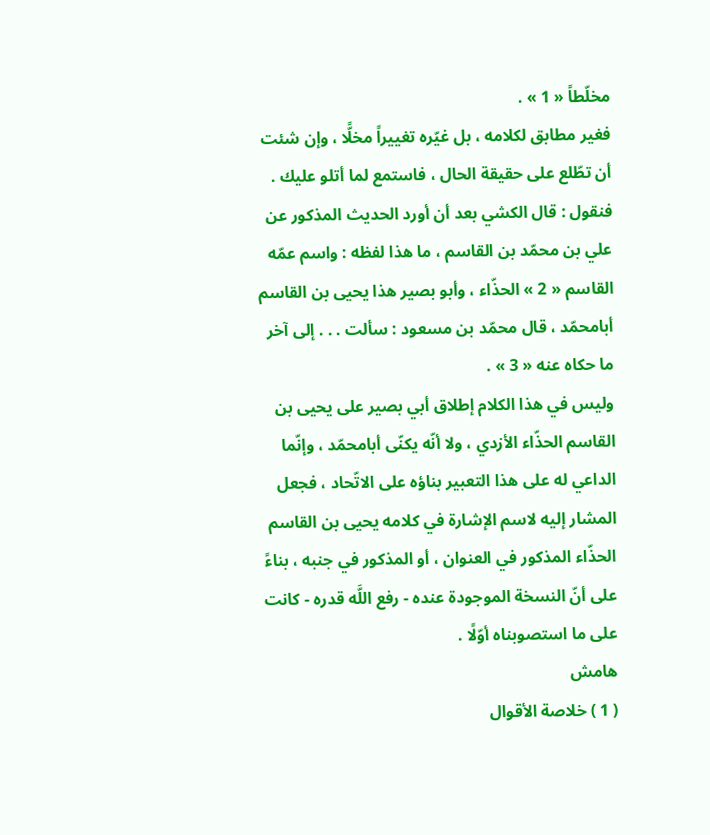مخلّطاً « 1 » .
فغير مطابق لكلامه ، بل غيّره تغييراً مخلًّا ، وإن شئت أن تطّلع على حقيقة الحال ، فاستمع لما أتلو عليك .
فنقول : قال الكشي بعد أن أورد الحديث المذكور عن علي بن محمّد بن القاسم ، ما هذا لفظه : واسم عمّه القاسم « 2 » الحذّاء ، وأبو بصير هذا يحيى بن القاسم أبامحمّد ، قال محمّد بن مسعود : سألت . . . إلى آخر ما حكاه عنه « 3 » .
وليس في هذا الكلام إطلاق أبي بصير على يحيى بن القاسم الحذّاء الأزدي ، ولا أنّه يكنّى أبامحمّد ، وإنّما الداعي له على هذا التعبير بناؤه على الاتّحاد ، فجعل المشار إليه لاسم الإشارة في كلامه يحيى بن القاسم الحذّاء المذكور في العنوان ، أو المذكور في جنبه ، بناءً على أنّ النسخة الموجودة عنده - رفع اللَّه قدره - كانت على ما استصوبناه أوّلًا .
هامش
( 1 ) خلاصة الأقوال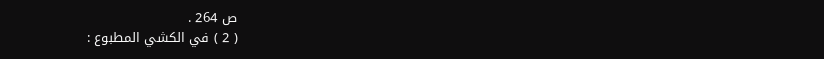ص 264 .
( 2 ) في الكشي المطبوع :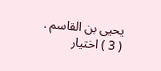يحيى بن القاسم .
( 3 ) اختيار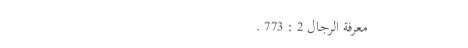معرفة الرجال 2 : 773 .